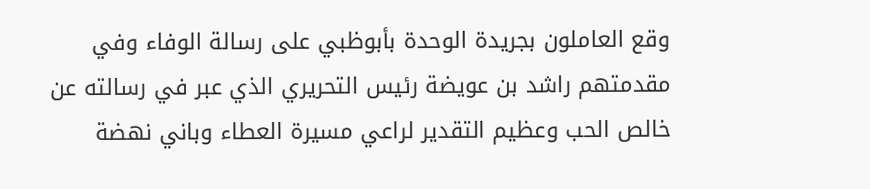وقع العاملون بجريدة الوحدة بأبوظبي على رسالة الوفاء وفي مقدمتهم راشد بن عويضة رئيس التحريري الذي عبر في رسالته عن خالص الحب وعظيم التقدير لراعي مسيرة العطاء وباني نهضة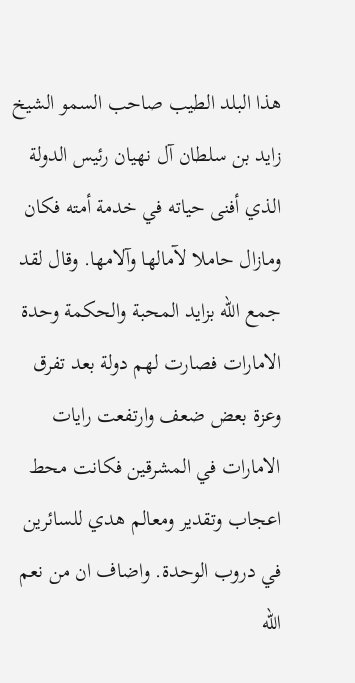هذا البلد الطيب صاحب السمو الشيخ زايد بن سلطان آل نهيان رئيس الدولة الذي أفنى حياته في خدمة أمته فكان ومازال حاملا لآمالها وآلامها. وقال لقد جمع الله بزايد المحبة والحكمة وحدة الامارات فصارت لهم دولة بعد تفرق وعزة بعض ضعف وارتفعت رايات الامارات في المشرقين فكانت محط اعجاب وتقدير ومعالم هدي للسائرين في دروب الوحدة. واضاف ان من نعم الله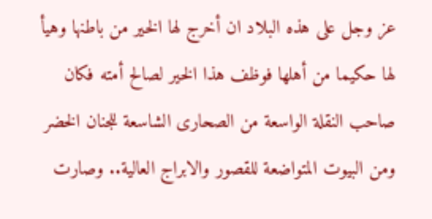عز وجل على هذه البلاد ان أخرج لها الخير من باطنها وهيأ لها حكيما من أهلها فوظف هذا الخير لصالح أمته فكان صاحب النقلة الواسعة من الصحارى الشاسعة للجنان الخضر ومن البيوت المتواضعة للقصور والابراج العالية.. وصارت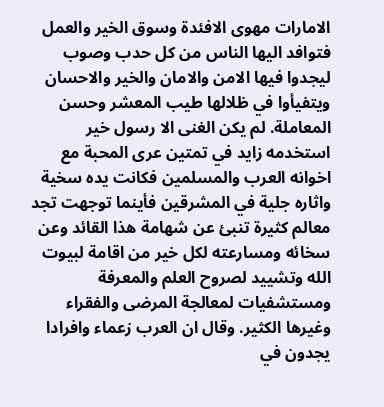الامارات مهوى الافئدة وسوق الخير والعمل فتوافد اليها الناس من كل حدب وصوب ليجدوا فيها الامن والامان والخير والاحسان ويتفيأوا في ظلالها طيب المعشر وحسن المعاملة. لم يكن الغنى الا رسول خير استخدمه زايد في تمتين عرى المحبة مع اخوانه العرب والمسلمين فكانت يده سخية واثاره جلية في المشرقين فأينما توجهت تجد معالم كثيرة تنبئ عن شهامة هذا القائد وعن سخائه ومسارعته لكل خير من اقامة لبيوت الله وتشييد لصروح العلم والمعرفة ومستشفيات لمعالجة المرضى والفقراء وغيرها الكثير. وقال ان العرب زعماء وافرادا يجدون في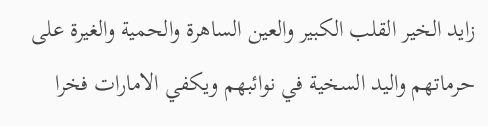زايد الخير القلب الكبير والعين الساهرة والحمية والغيرة على حرماتهم واليد السخية في نوائبهم ويكفي الامارات فخرا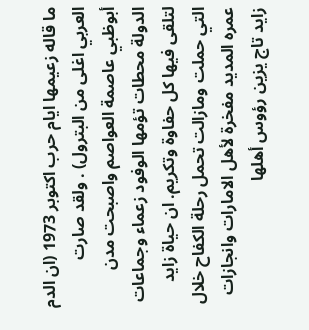ما قاله زعيمها ايام حرب اكتوبر 1973 (ان الدم العربي اغلى من البترول) . ولقد صارت أبوظبي عاصمة العواصم واصبحت مدن الدولة محطات تؤمها الوفود زعماء وجماعات لتلقى فيها كل حفاوة وتكريم. ان حياة زايد التي حملت ومازالت تحمل رحلة الكفاح خلال عمره المديد مفخرة لأهل الامارات وانجازات زايد تاج يزين رؤوس أهلها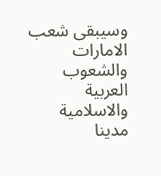وسيبقى شعب الامارات والشعوب العربية والاسلامية مدينا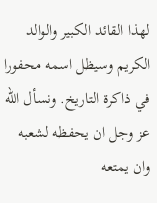لهذا القائد الكبير والوالد الكريم وسيظل اسمه محفورا في ذاكرة التاريخ. ونسأل الله عز وجل ان يحفظه لشعبه وان يمتعه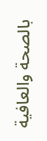بالصحة والعافية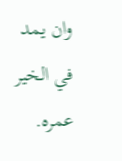وان يمد في الخير عمره.